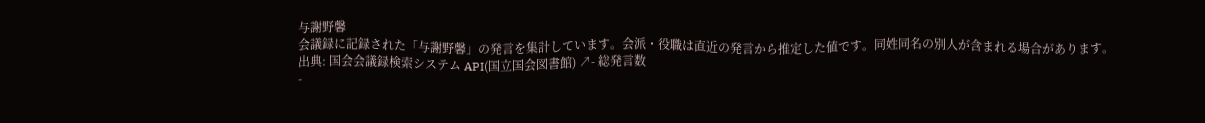与謝野馨
会議録に記録された「与謝野馨」の発言を集計しています。会派・役職は直近の発言から推定した値です。同姓同名の別人が含まれる場合があります。
出典: 国会会議録検索システム API(国立国会図書館) ↗- 総発言数
-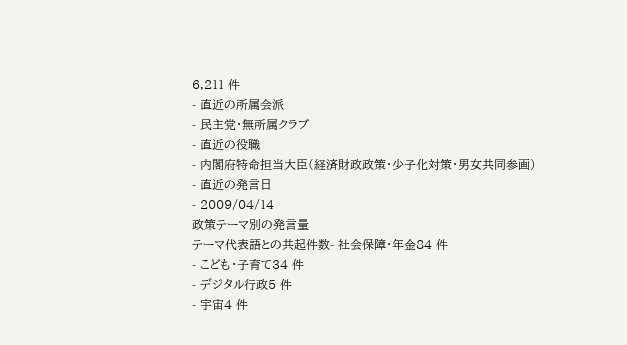6,211 件
- 直近の所属会派
- 民主党・無所属クラブ
- 直近の役職
- 内閣府特命担当大臣(経済財政政策・少子化対策・男女共同参画)
- 直近の発言日
- 2009/04/14
政策テーマ別の発言量
テーマ代表語との共起件数- 社会保障・年金84 件
- こども・子育て34 件
- デジタル行政5 件
- 宇宙4 件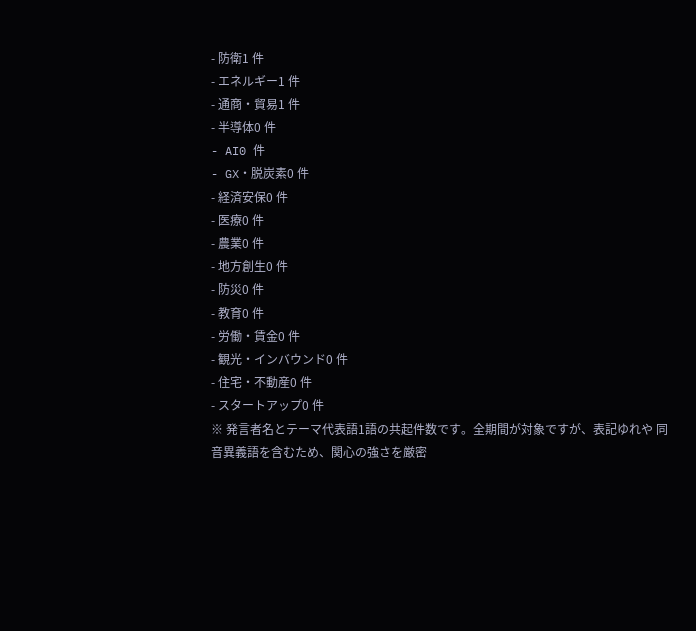- 防衛1 件
- エネルギー1 件
- 通商・貿易1 件
- 半導体0 件
- AI0 件
- GX・脱炭素0 件
- 経済安保0 件
- 医療0 件
- 農業0 件
- 地方創生0 件
- 防災0 件
- 教育0 件
- 労働・賃金0 件
- 観光・インバウンド0 件
- 住宅・不動産0 件
- スタートアップ0 件
※ 発言者名とテーマ代表語1語の共起件数です。全期間が対象ですが、表記ゆれや 同音異義語を含むため、関心の強さを厳密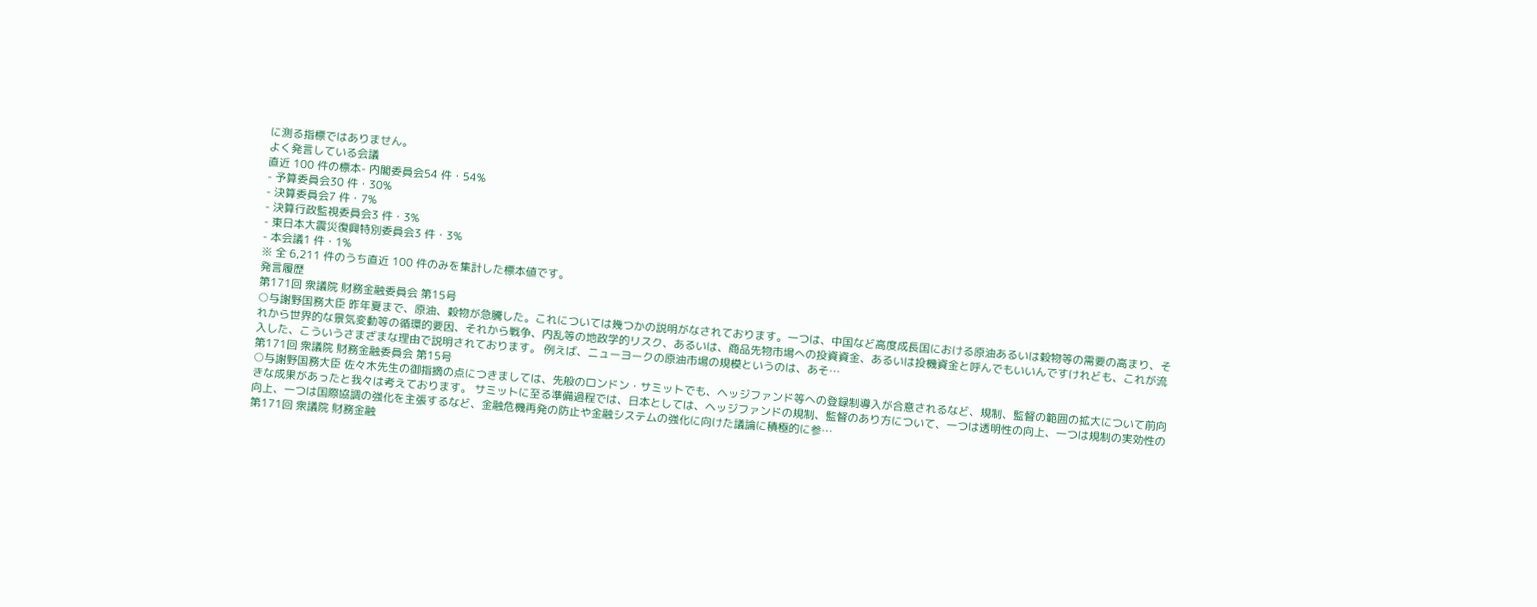に測る指標ではありません。
よく発言している会議
直近 100 件の標本- 内閣委員会54 件・54%
- 予算委員会30 件・30%
- 決算委員会7 件・7%
- 決算行政監視委員会3 件・3%
- 東日本大震災復興特別委員会3 件・3%
- 本会議1 件・1%
※ 全 6,211 件のうち直近 100 件のみを集計した標本値です。
発言履歴
第171回 衆議院 財務金融委員会 第15号
○与謝野国務大臣 昨年夏まで、原油、穀物が急騰した。これについては幾つかの説明がなされております。一つは、中国など高度成長国における原油あるいは穀物等の需要の高まり、それから世界的な景気変動等の循環的要因、それから戦争、内乱等の地政学的リスク、あるいは、商品先物市場への投資資金、あるいは投機資金と呼んでもいいんですけれども、これが流入した、こういうさまざまな理由で説明されております。 例えば、ニューヨークの原油市場の規模というのは、あそ…
第171回 衆議院 財務金融委員会 第15号
○与謝野国務大臣 佐々木先生の御指摘の点につきましては、先般のロンドン・サミットでも、ヘッジファンド等への登録制導入が合意されるなど、規制、監督の範囲の拡大について前向きな成果があったと我々は考えております。 サミットに至る準備過程では、日本としては、ヘッジファンドの規制、監督のあり方について、一つは透明性の向上、一つは規制の実効性の向上、一つは国際協調の強化を主張するなど、金融危機再発の防止や金融システムの強化に向けた議論に積極的に参…
第171回 衆議院 財務金融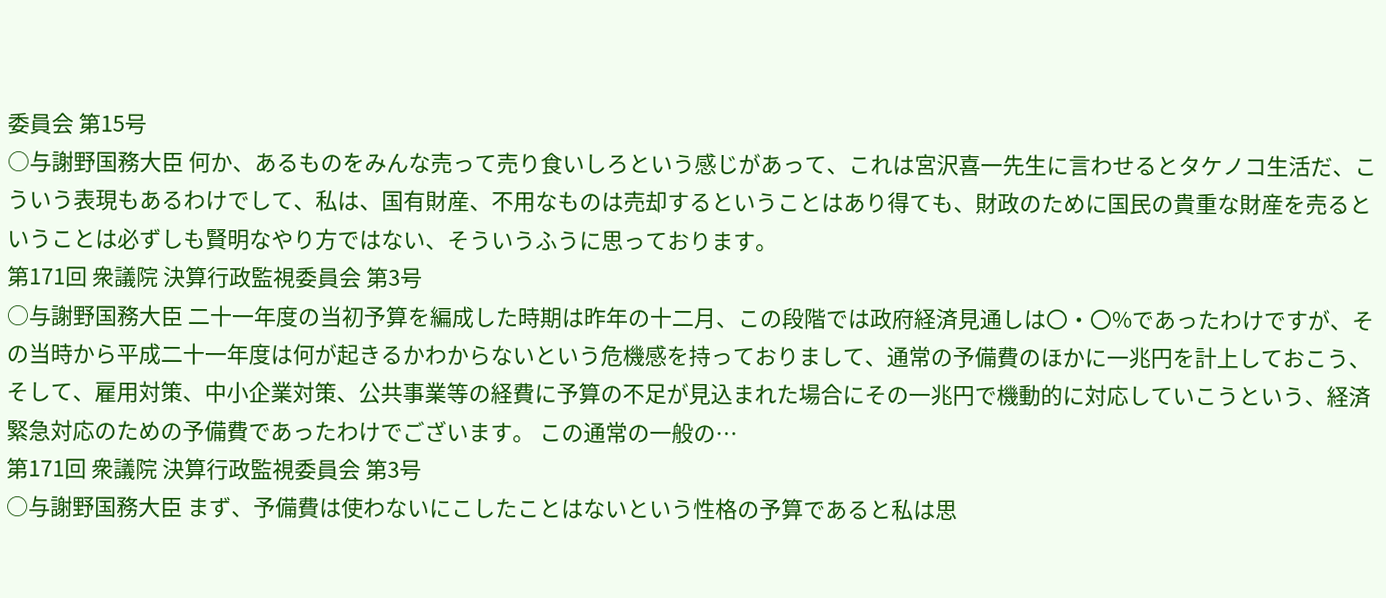委員会 第15号
○与謝野国務大臣 何か、あるものをみんな売って売り食いしろという感じがあって、これは宮沢喜一先生に言わせるとタケノコ生活だ、こういう表現もあるわけでして、私は、国有財産、不用なものは売却するということはあり得ても、財政のために国民の貴重な財産を売るということは必ずしも賢明なやり方ではない、そういうふうに思っております。
第171回 衆議院 決算行政監視委員会 第3号
○与謝野国務大臣 二十一年度の当初予算を編成した時期は昨年の十二月、この段階では政府経済見通しは〇・〇%であったわけですが、その当時から平成二十一年度は何が起きるかわからないという危機感を持っておりまして、通常の予備費のほかに一兆円を計上しておこう、そして、雇用対策、中小企業対策、公共事業等の経費に予算の不足が見込まれた場合にその一兆円で機動的に対応していこうという、経済緊急対応のための予備費であったわけでございます。 この通常の一般の…
第171回 衆議院 決算行政監視委員会 第3号
○与謝野国務大臣 まず、予備費は使わないにこしたことはないという性格の予算であると私は思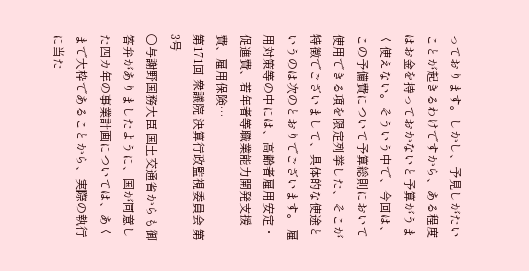っております。しかし、予見しがたいことが起きるわけですから、ある程度はお金を持っておかないと予算がうまく使えない。そういう中で、今回は、この予備費について予算総則において使用できる項を限定列挙した、そこが特徴でございまして、具体的な使途というのは次のとおりでございます。 雇用対策等の中には、高齢者雇用安定・促進費、若年者等職業能力開発支援費、雇用保険…
第171回 衆議院 決算行政監視委員会 第3号
○与謝野国務大臣 国土交通省からも御答弁がありましたように、国が同意した四カ年の事業計画については、あくまで大枠であることから、実際の執行に当た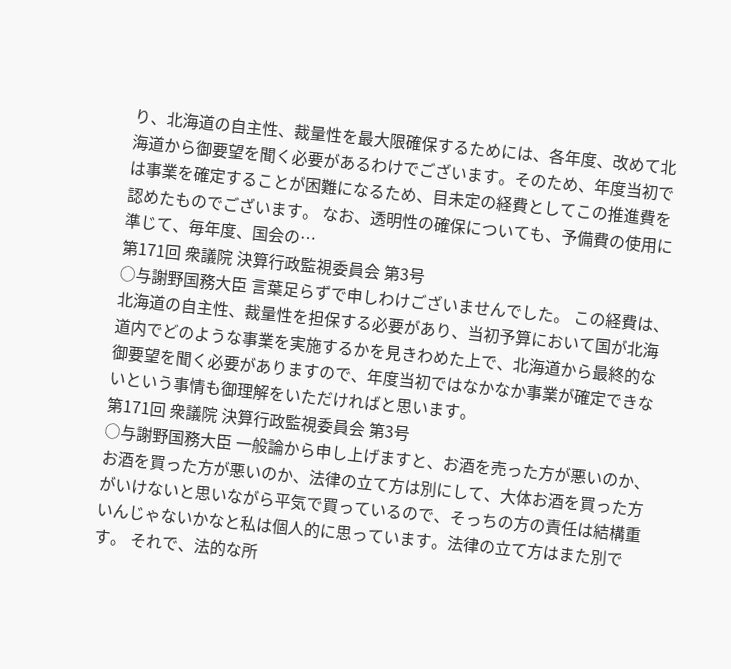り、北海道の自主性、裁量性を最大限確保するためには、各年度、改めて北海道から御要望を聞く必要があるわけでございます。そのため、年度当初では事業を確定することが困難になるため、目未定の経費としてこの推進費を認めたものでございます。 なお、透明性の確保についても、予備費の使用に準じて、毎年度、国会の…
第171回 衆議院 決算行政監視委員会 第3号
○与謝野国務大臣 言葉足らずで申しわけございませんでした。 この経費は、北海道の自主性、裁量性を担保する必要があり、当初予算において国が北海道内でどのような事業を実施するかを見きわめた上で、北海道から最終的な御要望を聞く必要がありますので、年度当初ではなかなか事業が確定できないという事情も御理解をいただければと思います。
第171回 衆議院 決算行政監視委員会 第3号
○与謝野国務大臣 一般論から申し上げますと、お酒を売った方が悪いのか、お酒を買った方が悪いのか、法律の立て方は別にして、大体お酒を買った方がいけないと思いながら平気で買っているので、そっちの方の責任は結構重いんじゃないかなと私は個人的に思っています。法律の立て方はまた別です。 それで、法的な所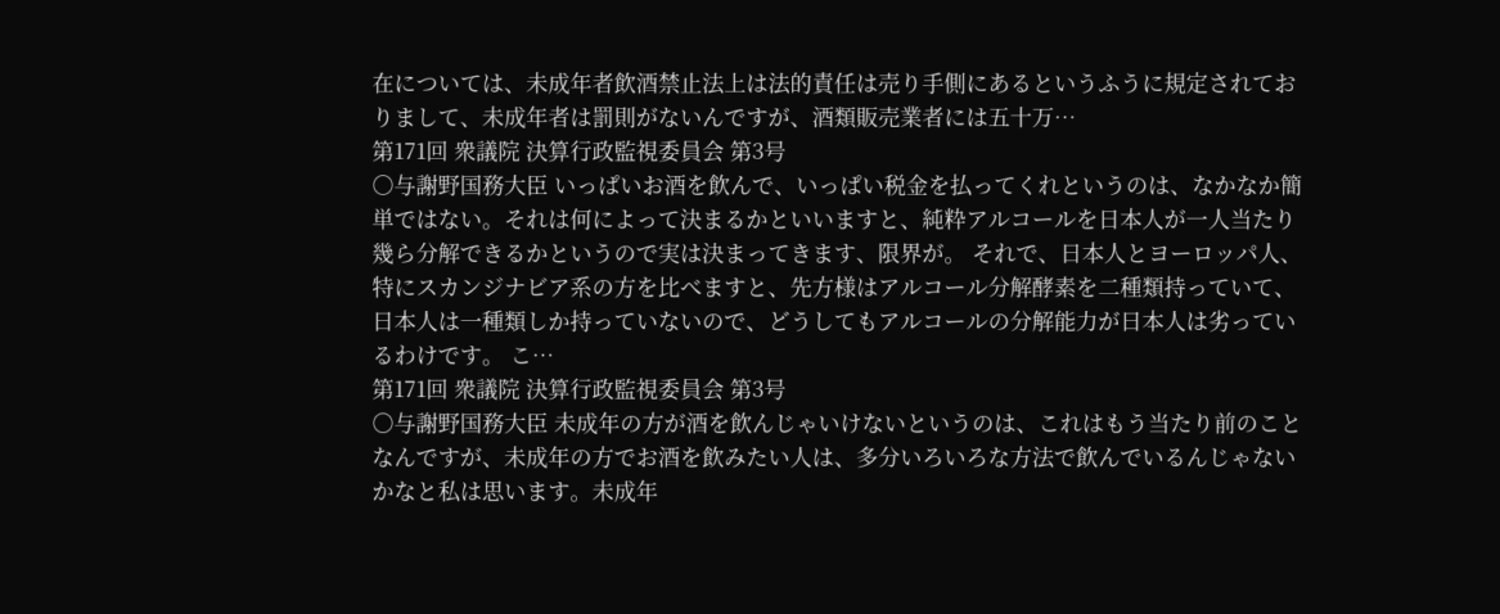在については、未成年者飲酒禁止法上は法的責任は売り手側にあるというふうに規定されておりまして、未成年者は罰則がないんですが、酒類販売業者には五十万…
第171回 衆議院 決算行政監視委員会 第3号
○与謝野国務大臣 いっぱいお酒を飲んで、いっぱい税金を払ってくれというのは、なかなか簡単ではない。それは何によって決まるかといいますと、純粋アルコールを日本人が一人当たり幾ら分解できるかというので実は決まってきます、限界が。 それで、日本人とヨーロッパ人、特にスカンジナビア系の方を比べますと、先方様はアルコール分解酵素を二種類持っていて、日本人は一種類しか持っていないので、どうしてもアルコールの分解能力が日本人は劣っているわけです。 こ…
第171回 衆議院 決算行政監視委員会 第3号
○与謝野国務大臣 未成年の方が酒を飲んじゃいけないというのは、これはもう当たり前のことなんですが、未成年の方でお酒を飲みたい人は、多分いろいろな方法で飲んでいるんじゃないかなと私は思います。未成年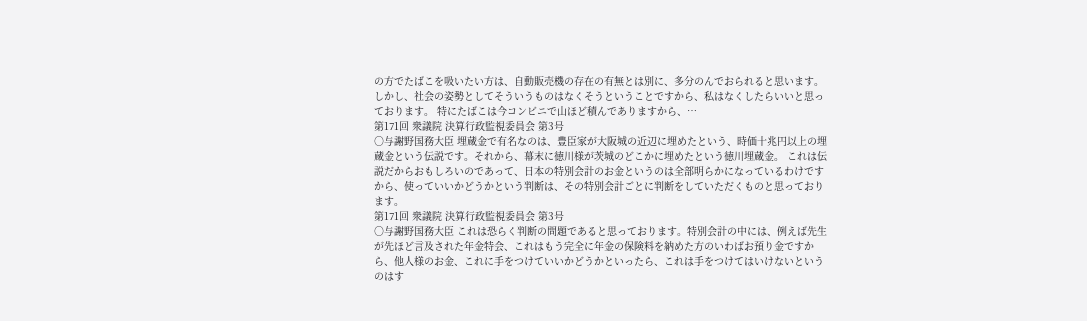の方でたばこを吸いたい方は、自動販売機の存在の有無とは別に、多分のんでおられると思います。しかし、社会の姿勢としてそういうものはなくそうということですから、私はなくしたらいいと思っております。 特にたばこは今コンビニで山ほど積んでありますから、…
第171回 衆議院 決算行政監視委員会 第3号
○与謝野国務大臣 埋蔵金で有名なのは、豊臣家が大阪城の近辺に埋めたという、時価十兆円以上の埋蔵金という伝説です。それから、幕末に徳川様が茨城のどこかに埋めたという徳川埋蔵金。 これは伝説だからおもしろいのであって、日本の特別会計のお金というのは全部明らかになっているわけですから、使っていいかどうかという判断は、その特別会計ごとに判断をしていただくものと思っております。
第171回 衆議院 決算行政監視委員会 第3号
○与謝野国務大臣 これは恐らく判断の問題であると思っております。特別会計の中には、例えば先生が先ほど言及された年金特会、これはもう完全に年金の保険料を納めた方のいわばお預り金ですから、他人様のお金、これに手をつけていいかどうかといったら、これは手をつけてはいけないというのはす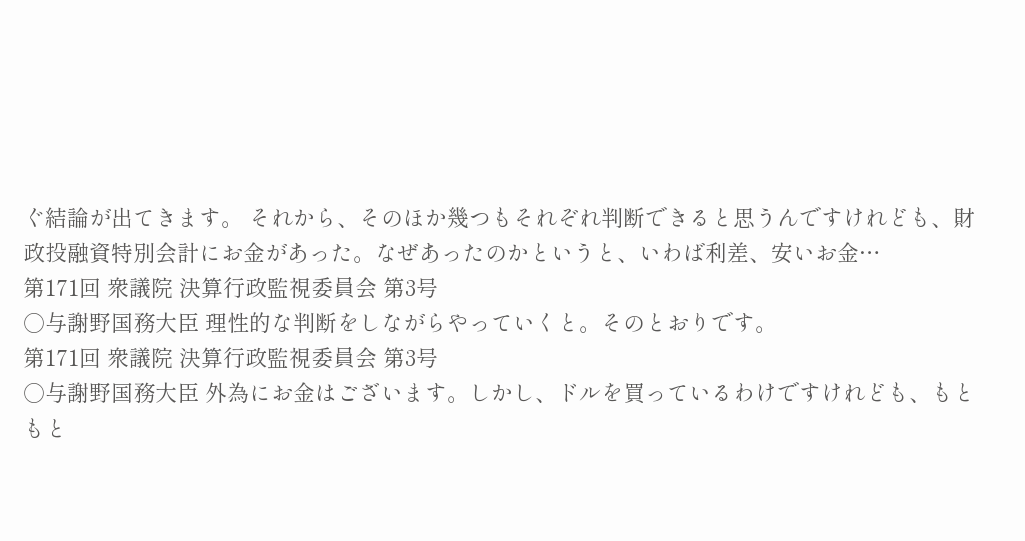ぐ結論が出てきます。 それから、そのほか幾つもそれぞれ判断できると思うんですけれども、財政投融資特別会計にお金があった。なぜあったのかというと、いわば利差、安いお金…
第171回 衆議院 決算行政監視委員会 第3号
○与謝野国務大臣 理性的な判断をしながらやっていくと。そのとおりです。
第171回 衆議院 決算行政監視委員会 第3号
○与謝野国務大臣 外為にお金はございます。しかし、ドルを買っているわけですけれども、もともと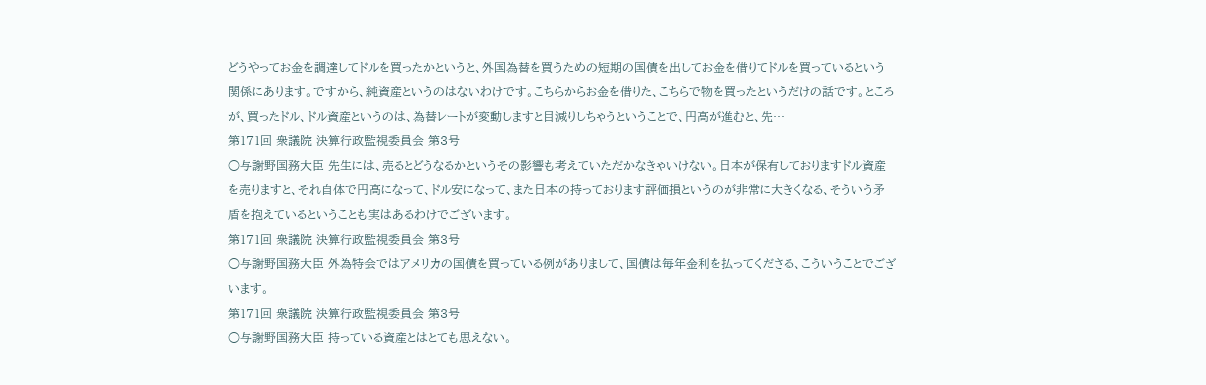どうやってお金を調達してドルを買ったかというと、外国為替を買うための短期の国債を出してお金を借りてドルを買っているという関係にあります。ですから、純資産というのはないわけです。こちらからお金を借りた、こちらで物を買ったというだけの話です。ところが、買ったドル、ドル資産というのは、為替レートが変動しますと目減りしちゃうということで、円高が進むと、先…
第171回 衆議院 決算行政監視委員会 第3号
○与謝野国務大臣 先生には、売るとどうなるかというその影響も考えていただかなきゃいけない。日本が保有しておりますドル資産を売りますと、それ自体で円高になって、ドル安になって、また日本の持っております評価損というのが非常に大きくなる、そういう矛盾を抱えているということも実はあるわけでございます。
第171回 衆議院 決算行政監視委員会 第3号
○与謝野国務大臣 外為特会ではアメリカの国債を買っている例がありまして、国債は毎年金利を払ってくださる、こういうことでございます。
第171回 衆議院 決算行政監視委員会 第3号
○与謝野国務大臣 持っている資産とはとても思えない。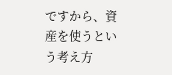ですから、資産を使うという考え方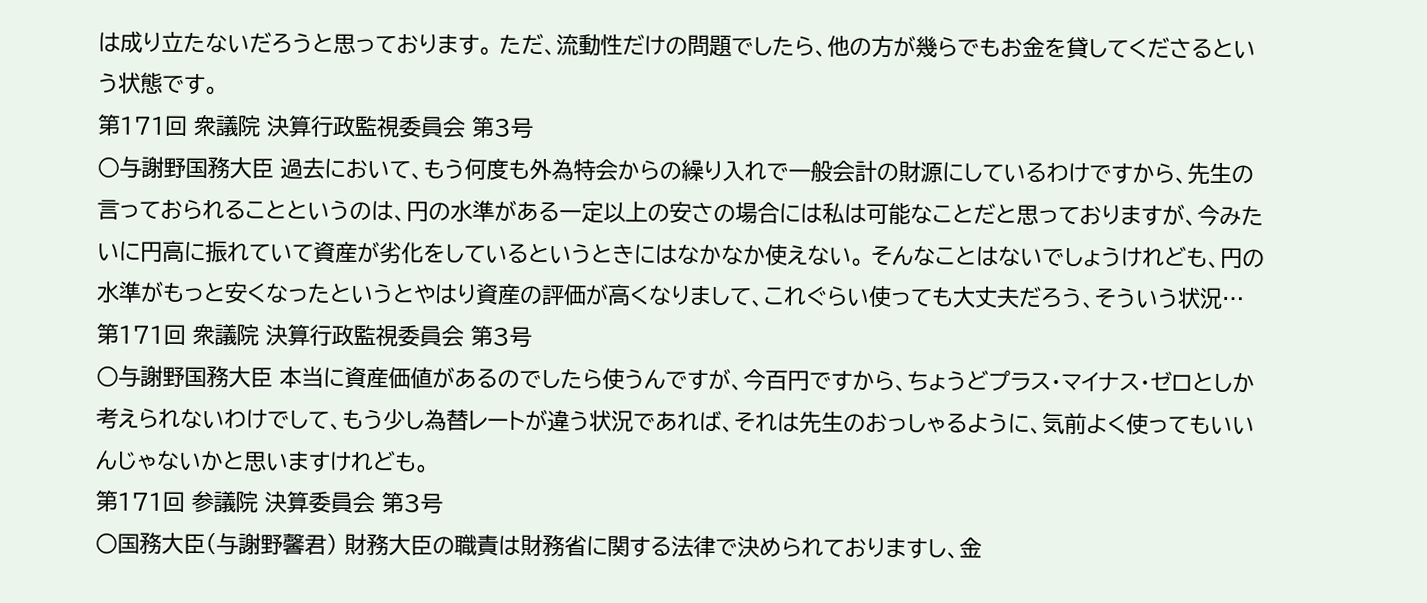は成り立たないだろうと思っております。 ただ、流動性だけの問題でしたら、他の方が幾らでもお金を貸してくださるという状態です。
第171回 衆議院 決算行政監視委員会 第3号
○与謝野国務大臣 過去において、もう何度も外為特会からの繰り入れで一般会計の財源にしているわけですから、先生の言っておられることというのは、円の水準がある一定以上の安さの場合には私は可能なことだと思っておりますが、今みたいに円高に振れていて資産が劣化をしているというときにはなかなか使えない。 そんなことはないでしょうけれども、円の水準がもっと安くなったというとやはり資産の評価が高くなりまして、これぐらい使っても大丈夫だろう、そういう状況…
第171回 衆議院 決算行政監視委員会 第3号
○与謝野国務大臣 本当に資産価値があるのでしたら使うんですが、今百円ですから、ちょうどプラス・マイナス・ゼロとしか考えられないわけでして、もう少し為替レートが違う状況であれば、それは先生のおっしゃるように、気前よく使ってもいいんじゃないかと思いますけれども。
第171回 参議院 決算委員会 第3号
○国務大臣(与謝野馨君) 財務大臣の職責は財務省に関する法律で決められておりますし、金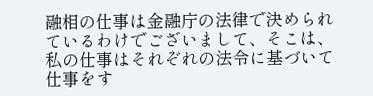融相の仕事は金融庁の法律で決められているわけでございまして、そこは、私の仕事はそれぞれの法令に基づいて仕事をす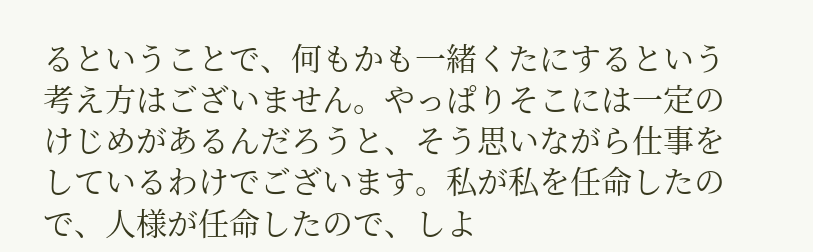るということで、何もかも一緒くたにするという考え方はございません。やっぱりそこには一定のけじめがあるんだろうと、そう思いながら仕事をしているわけでございます。私が私を任命したので、人様が任命したので、しよ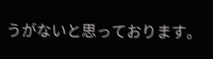うがないと思っております。